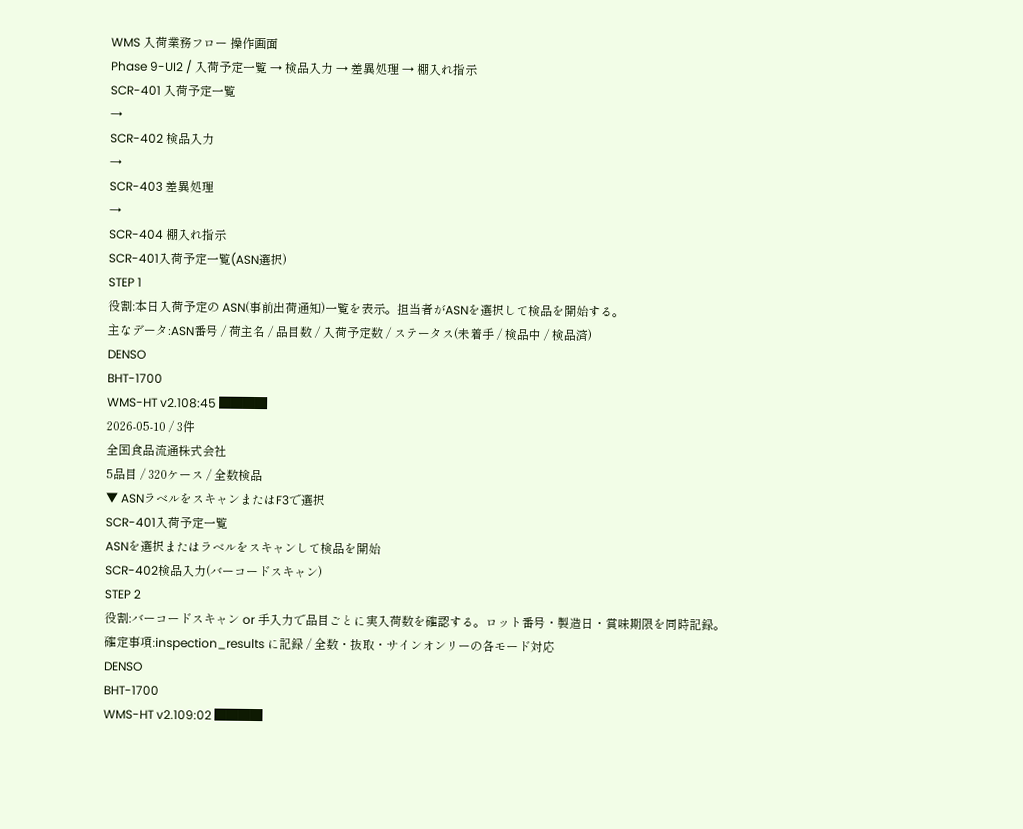WMS 入荷業務フロー 操作画面
Phase 9-UI2 / 入荷予定一覧 → 検品入力 → 差異処理 → 棚入れ指示
SCR-401 入荷予定一覧
→
SCR-402 検品入力
→
SCR-403 差異処理
→
SCR-404 棚入れ指示
SCR-401入荷予定一覧(ASN選択)
STEP 1
役割:本日入荷予定の ASN(事前出荷通知)一覧を表示。担当者がASNを選択して検品を開始する。
主なデータ:ASN番号 / 荷主名 / 品目数 / 入荷予定数 / ステータス(未着手 / 検品中 / 検品済)
DENSO
BHT-1700
WMS-HT v2.108:45 ████
2026-05-10 / 3件
全国食品流通株式会社
5品目 / 320ケース / 全数検品
▼ ASNラベルをスキャンまたはF3で選択
SCR-401入荷予定一覧
ASNを選択またはラベルをスキャンして検品を開始
SCR-402検品入力(バーコードスキャン)
STEP 2
役割:バーコードスキャン or 手入力で品目ごとに実入荷数を確認する。ロット番号・製造日・賞味期限を同時記録。
確定事項:inspection_results に記録 / 全数・抜取・サインオンリーの各モード対応
DENSO
BHT-1700
WMS-HT v2.109:02 ████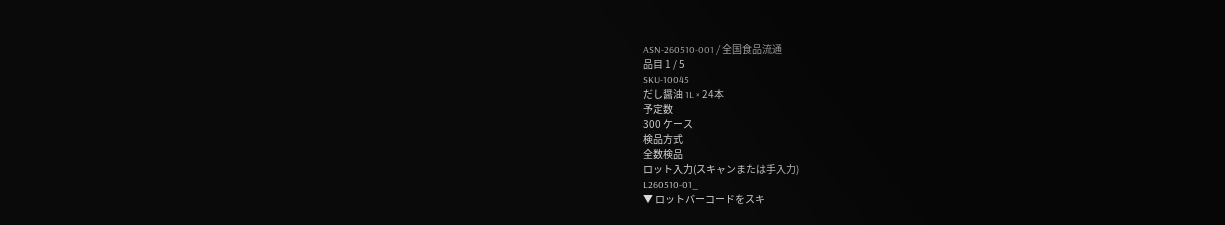ASN-260510-001 / 全国食品流通
品目 1 / 5
SKU-10045
だし醤油 1L × 24本
予定数
300 ケース
検品方式
全数検品
ロット入力(スキャンまたは手入力)
L260510-01_
▼ ロットバーコードをスキ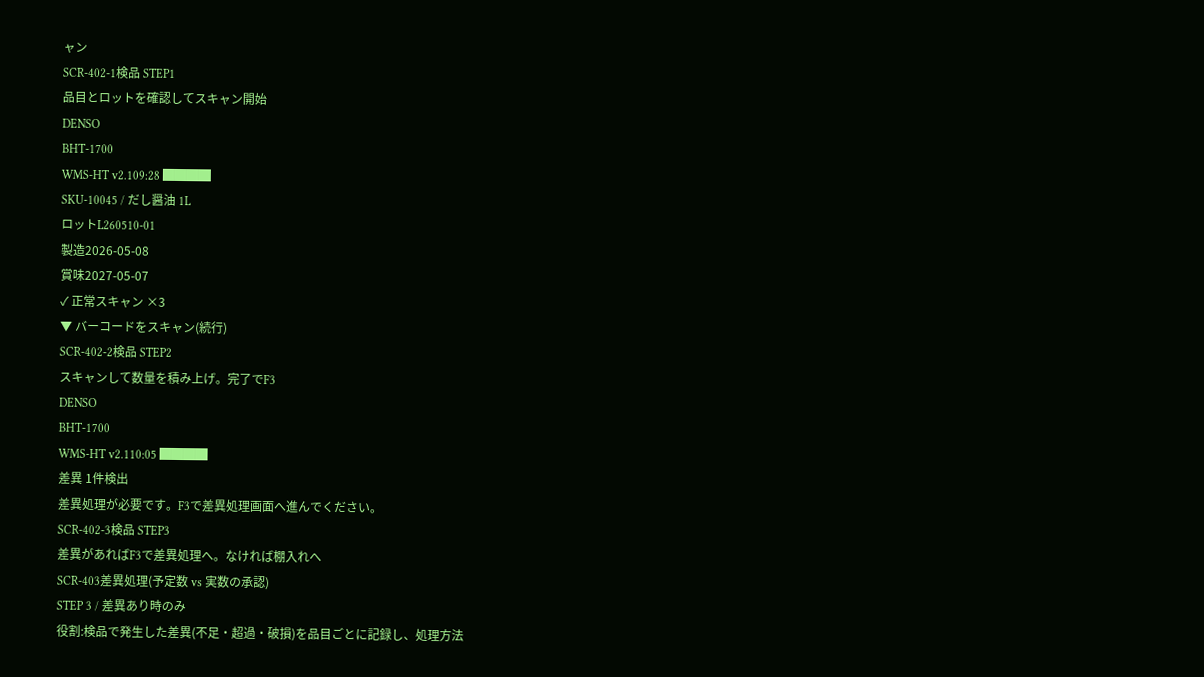ャン
SCR-402-1検品 STEP1
品目とロットを確認してスキャン開始
DENSO
BHT-1700
WMS-HT v2.109:28 ████
SKU-10045 / だし醤油 1L
ロットL260510-01
製造2026-05-08
賞味2027-05-07
✓ 正常スキャン ×3
▼ バーコードをスキャン(続行)
SCR-402-2検品 STEP2
スキャンして数量を積み上げ。完了でF3
DENSO
BHT-1700
WMS-HT v2.110:05 ████
差異 1件検出
差異処理が必要です。F3で差異処理画面へ進んでください。
SCR-402-3検品 STEP3
差異があればF3で差異処理へ。なければ棚入れへ
SCR-403差異処理(予定数 vs 実数の承認)
STEP 3 / 差異あり時のみ
役割:検品で発生した差異(不足・超過・破損)を品目ごとに記録し、処理方法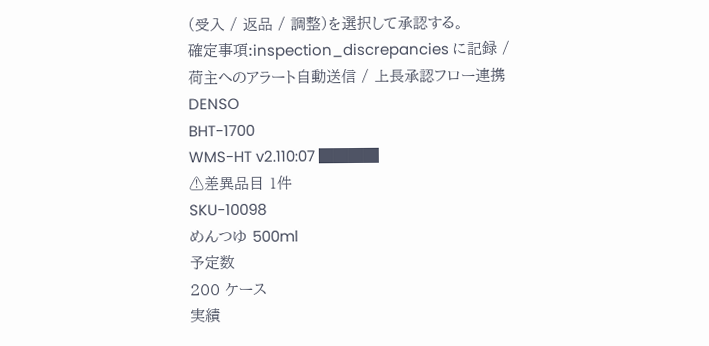(受入 / 返品 / 調整)を選択して承認する。
確定事項:inspection_discrepancies に記録 / 荷主へのアラート自動送信 / 上長承認フロー連携
DENSO
BHT-1700
WMS-HT v2.110:07 ████
⚠差異品目 1件
SKU-10098
めんつゆ 500ml
予定数
200 ケース
実績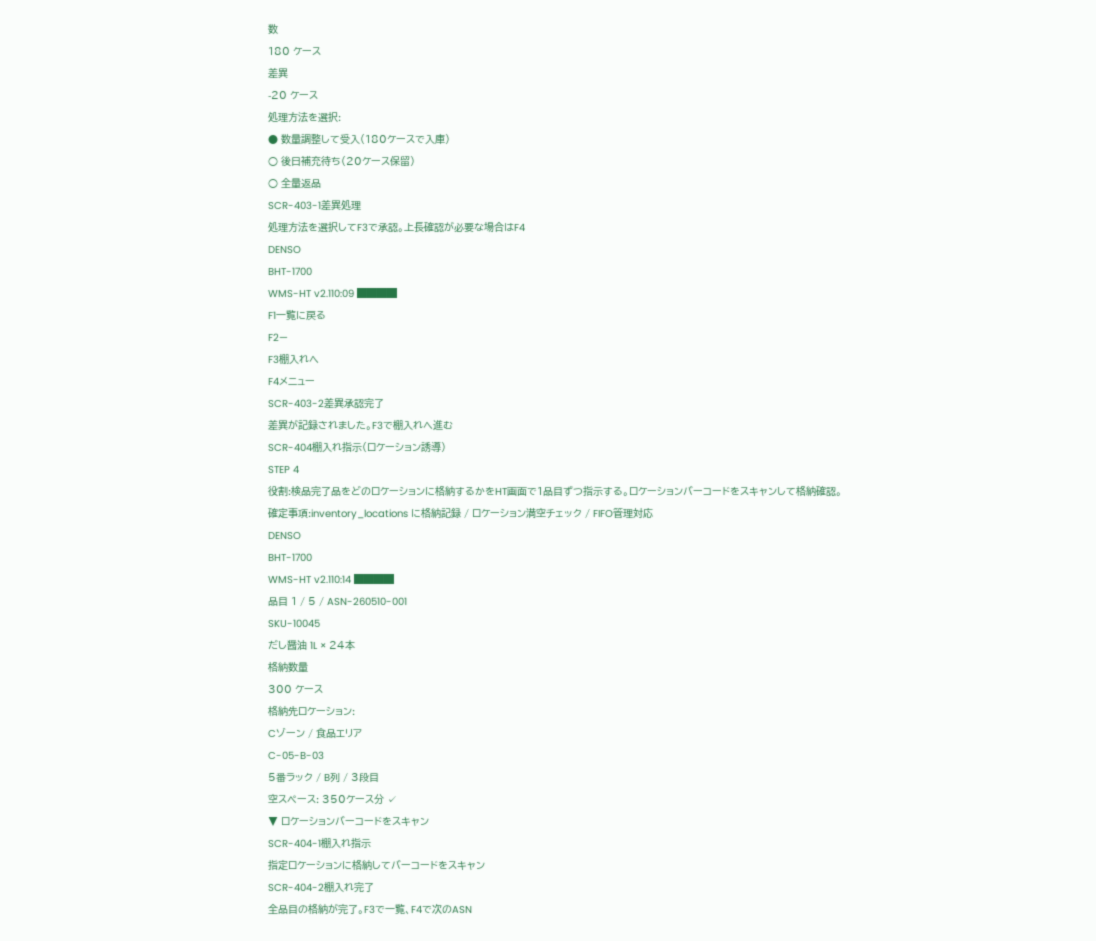数
180 ケース
差異
-20 ケース
処理方法を選択:
● 数量調整して受入(180ケースで入庫)
○ 後日補充待ち(20ケース保留)
○ 全量返品
SCR-403-1差異処理
処理方法を選択してF3で承認。上長確認が必要な場合はF4
DENSO
BHT-1700
WMS-HT v2.110:09 ████
F1一覧に戻る
F2—
F3棚入れへ
F4メニュー
SCR-403-2差異承認完了
差異が記録されました。F3で棚入れへ進む
SCR-404棚入れ指示(ロケーション誘導)
STEP 4
役割:検品完了品をどのロケーションに格納するかをHT画面で1品目ずつ指示する。ロケーションバーコードをスキャンして格納確認。
確定事項:inventory_locations に格納記録 / ロケーション満空チェック / FIFO管理対応
DENSO
BHT-1700
WMS-HT v2.110:14 ████
品目 1 / 5 / ASN-260510-001
SKU-10045
だし醤油 1L × 24本
格納数量
300 ケース
格納先ロケーション:
Cゾーン / 食品エリア
C-05-B-03
5番ラック / B列 / 3段目
空スペース: 350ケース分 ✓
▼ ロケーションバーコードをスキャン
SCR-404-1棚入れ指示
指定ロケーションに格納してバーコードをスキャン
SCR-404-2棚入れ完了
全品目の格納が完了。F3で一覧、F4で次のASN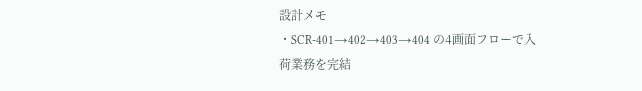設計メモ
・SCR-401→402→403→404 の4画面フローで入荷業務を完結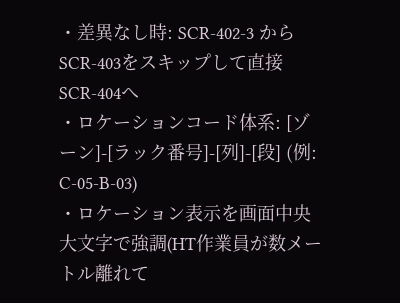・差異なし時: SCR-402-3 からSCR-403をスキップして直接SCR-404へ
・ロケーションコード体系: [ゾーン]-[ラック番号]-[列]-[段] (例: C-05-B-03)
・ロケーション表示を画面中央大文字で強調(HT作業員が数メートル離れて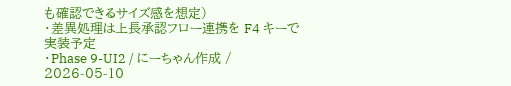も確認できるサイズ感を想定)
・差異処理は上長承認フロー連携を F4 キーで実装予定
・Phase 9-UI2 / にーちゃん作成 / 2026-05-10